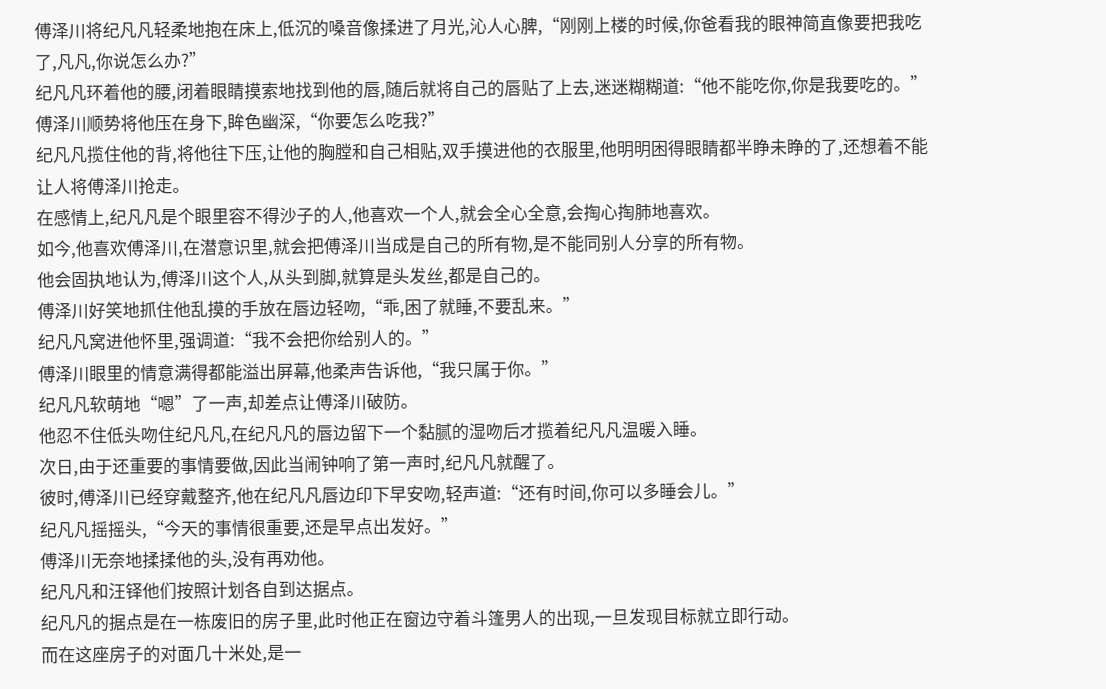傅泽川将纪凡凡轻柔地抱在床上,低沉的嗓音像揉进了月光,沁人心脾,“刚刚上楼的时候,你爸看我的眼神简直像要把我吃了,凡凡,你说怎么办?”
纪凡凡环着他的腰,闭着眼睛摸索地找到他的唇,随后就将自己的唇贴了上去,迷迷糊糊道:“他不能吃你,你是我要吃的。”
傅泽川顺势将他压在身下,眸色幽深,“你要怎么吃我?”
纪凡凡揽住他的背,将他往下压,让他的胸膛和自己相贴,双手摸进他的衣服里,他明明困得眼睛都半睁未睁的了,还想着不能让人将傅泽川抢走。
在感情上,纪凡凡是个眼里容不得沙子的人,他喜欢一个人,就会全心全意,会掏心掏肺地喜欢。
如今,他喜欢傅泽川,在潜意识里,就会把傅泽川当成是自己的所有物,是不能同别人分享的所有物。
他会固执地认为,傅泽川这个人,从头到脚,就算是头发丝,都是自己的。
傅泽川好笑地抓住他乱摸的手放在唇边轻吻,“乖,困了就睡,不要乱来。”
纪凡凡窝进他怀里,强调道:“我不会把你给别人的。”
傅泽川眼里的情意满得都能溢出屏幕,他柔声告诉他,“我只属于你。”
纪凡凡软萌地“嗯”了一声,却差点让傅泽川破防。
他忍不住低头吻住纪凡凡,在纪凡凡的唇边留下一个黏腻的湿吻后才揽着纪凡凡温暖入睡。
次日,由于还重要的事情要做,因此当闹钟响了第一声时,纪凡凡就醒了。
彼时,傅泽川已经穿戴整齐,他在纪凡凡唇边印下早安吻,轻声道:“还有时间,你可以多睡会儿。”
纪凡凡摇摇头,“今天的事情很重要,还是早点出发好。”
傅泽川无奈地揉揉他的头,没有再劝他。
纪凡凡和汪铎他们按照计划各自到达据点。
纪凡凡的据点是在一栋废旧的房子里,此时他正在窗边守着斗篷男人的出现,一旦发现目标就立即行动。
而在这座房子的对面几十米处,是一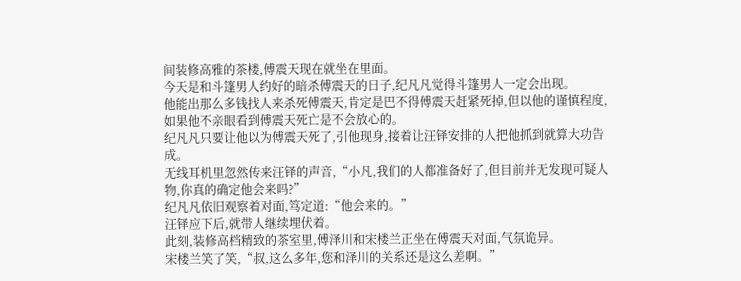间装修高雅的茶楼,傅震天现在就坐在里面。
今天是和斗篷男人约好的暗杀傅震天的日子,纪凡凡觉得斗篷男人一定会出现。
他能出那么多钱找人来杀死傅震天,肯定是巴不得傅震天赶紧死掉,但以他的谨慎程度,如果他不亲眼看到傅震天死亡是不会放心的。
纪凡凡只要让他以为傅震天死了,引他现身,接着让汪铎安排的人把他抓到就算大功告成。
无线耳机里忽然传来汪铎的声音,“小凡,我们的人都准备好了,但目前并无发现可疑人物,你真的确定他会来吗?”
纪凡凡依旧观察着对面,笃定道:“他会来的。”
汪铎应下后,就带人继续埋伏着。
此刻,装修高档精致的茶室里,傅泽川和宋楼兰正坐在傅震天对面,气氛诡异。
宋楼兰笑了笑,“叔,这么多年,您和泽川的关系还是这么差啊。”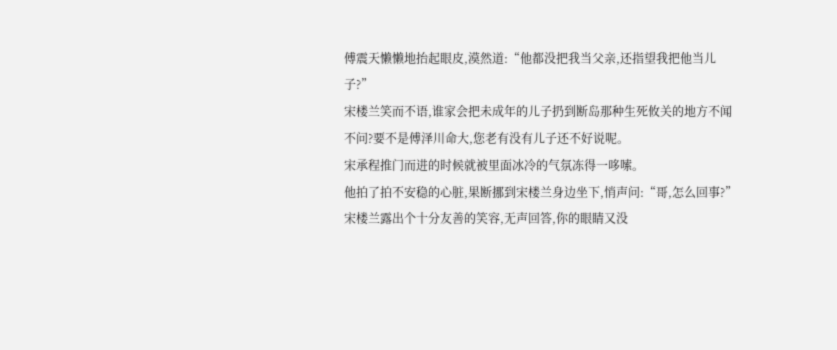傅震天懒懒地抬起眼皮,漠然道:“他都没把我当父亲,还指望我把他当儿子?”
宋楼兰笑而不语,谁家会把未成年的儿子扔到断岛那种生死攸关的地方不闻不问?要不是傅泽川命大,您老有没有儿子还不好说呢。
宋承程推门而进的时候就被里面冰冷的气氛冻得一哆嗦。
他拍了拍不安稳的心脏,果断挪到宋楼兰身边坐下,悄声问:“哥,怎么回事?”
宋楼兰露出个十分友善的笑容,无声回答,你的眼睛又没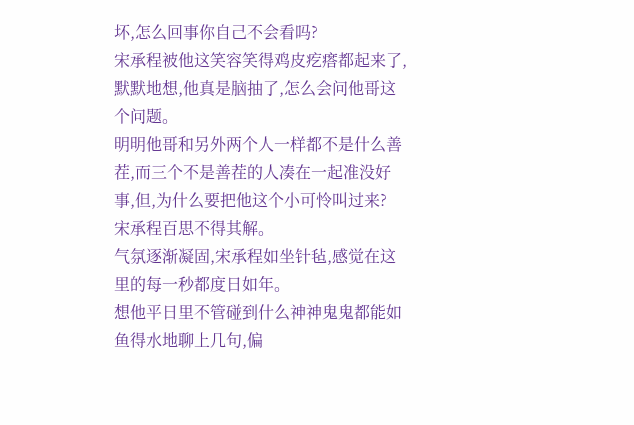坏,怎么回事你自己不会看吗?
宋承程被他这笑容笑得鸡皮疙瘩都起来了,默默地想,他真是脑抽了,怎么会问他哥这个问题。
明明他哥和另外两个人一样都不是什么善茬,而三个不是善茬的人凑在一起准没好事,但,为什么要把他这个小可怜叫过来?
宋承程百思不得其解。
气氛逐渐凝固,宋承程如坐针毡,感觉在这里的每一秒都度日如年。
想他平日里不管碰到什么神神鬼鬼都能如鱼得水地聊上几句,偏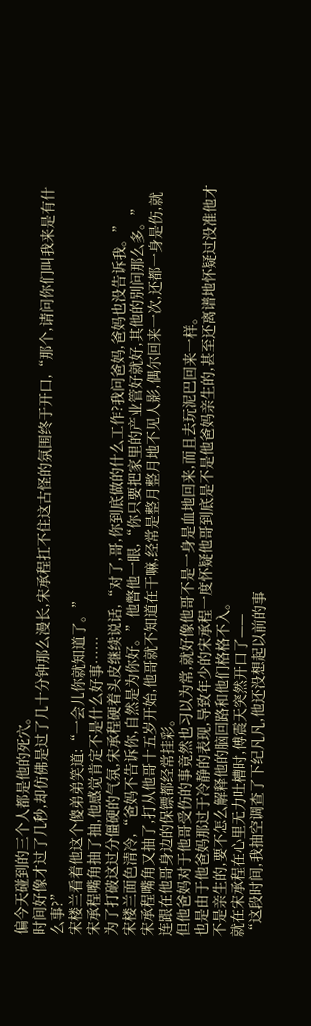偏今天碰到的三个人都是他的死穴。
时间好像才过了几秒,却仿佛是过了几十分钟那么漫长,宋承程扛不住这古怪的氛围终于开口,“那个,请问你们叫我来是有什么事?”
宋楼兰看着他这个傻弟弟笑道:“一会儿你就知道了。”
宋承程嘴角抽了抽,他感觉肯定不是什么好事……
为了打破这过分僵硬的气氛,宋承程硬着头皮继续说话,“对了,哥,你到底做的什么工作?我问爸妈,爸妈也没告诉我。”
宋楼兰面色清冷,“爸妈不告诉你,自然是为你好。”他瞥他一眼,“你只要把家里的产业管好就好,其他的别问那么多。”
宋承程嘴角又抽了,打从他哥十五岁开始,他哥就不知道在干嘛,经常是整月整月地不见人影,偶尔回来一次,还都一身是伤,就连跟在他哥身边的保镖都经常挂彩。
但他爸妈对于他哥受伤的事竟然也习以为常,就好像他哥不是一身是血地回来,而且去玩泥巴回来一样。
也是由于他爸妈那过于冷静的表现,导致年少的宋承程一度怀疑他哥到底是不是他爸妈亲生的,甚至还离谱地怀疑过没准他才不是亲生的,要不怎么解释他的脑回路和他们格格不入。
就在宋承程在心里无力吐槽时,傅震天突然开口了——
“这段时间,我抽空调查了下纪凡凡,他还没想起以前的事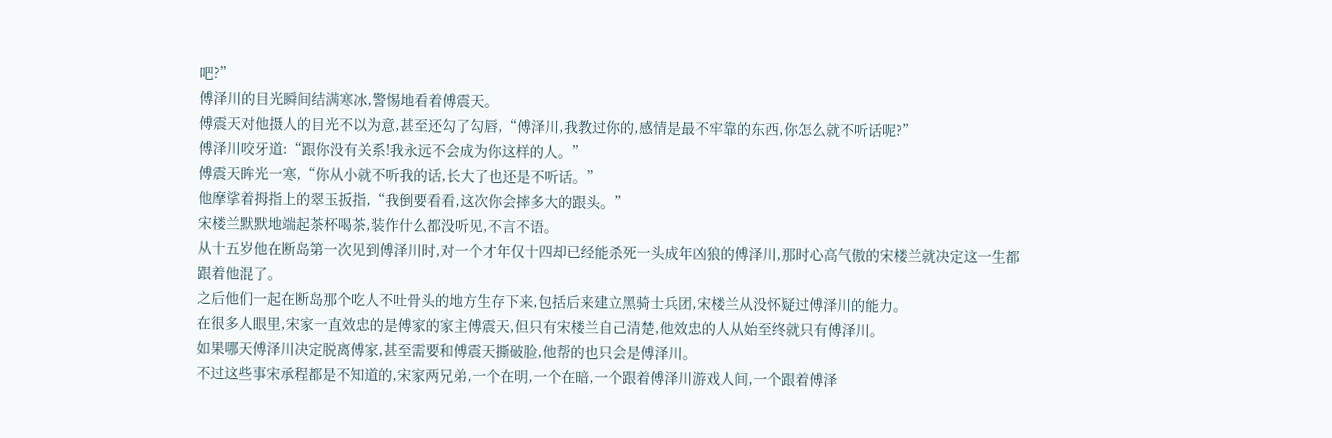吧?”
傅泽川的目光瞬间结满寒冰,警惕地看着傅震天。
傅震天对他摄人的目光不以为意,甚至还勾了勾唇,“傅泽川,我教过你的,感情是最不牢靠的东西,你怎么就不听话呢?”
傅泽川咬牙道:“跟你没有关系!我永远不会成为你这样的人。”
傅震天眸光一寒,“你从小就不听我的话,长大了也还是不听话。”
他摩挲着拇指上的翠玉扳指,“我倒要看看,这次你会摔多大的跟头。”
宋楼兰默默地端起茶杯喝茶,装作什么都没听见,不言不语。
从十五岁他在断岛第一次见到傅泽川时,对一个才年仅十四却已经能杀死一头成年凶狼的傅泽川,那时心高气傲的宋楼兰就决定这一生都跟着他混了。
之后他们一起在断岛那个吃人不吐骨头的地方生存下来,包括后来建立黑骑士兵团,宋楼兰从没怀疑过傅泽川的能力。
在很多人眼里,宋家一直效忠的是傅家的家主傅震天,但只有宋楼兰自己清楚,他效忠的人从始至终就只有傅泽川。
如果哪天傅泽川决定脱离傅家,甚至需要和傅震天撕破脸,他帮的也只会是傅泽川。
不过这些事宋承程都是不知道的,宋家两兄弟,一个在明,一个在暗,一个跟着傅泽川游戏人间,一个跟着傅泽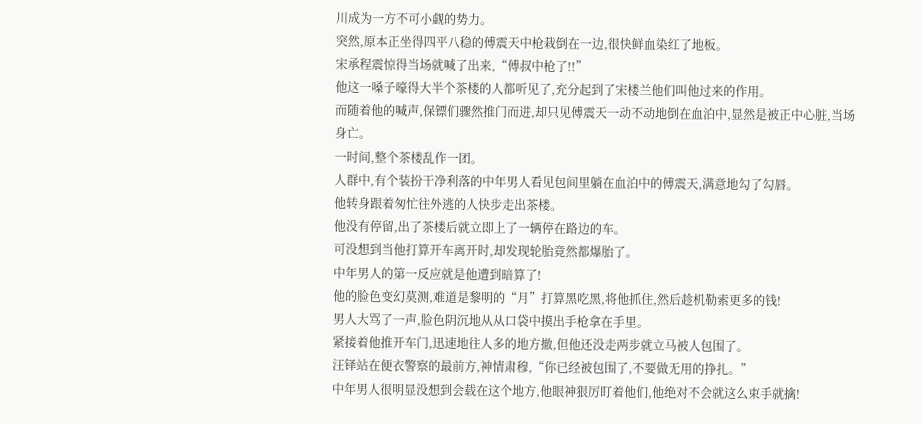川成为一方不可小觑的势力。
突然,原本正坐得四平八稳的傅震天中枪栽倒在一边,很快鲜血染红了地板。
宋承程震惊得当场就喊了出来,“傅叔中枪了!!”
他这一嗓子嚎得大半个茶楼的人都听见了,充分起到了宋楼兰他们叫他过来的作用。
而随着他的喊声,保镖们骤然推门而进,却只见傅震天一动不动地倒在血泊中,显然是被正中心脏,当场身亡。
一时间,整个茶楼乱作一团。
人群中,有个装扮干净利落的中年男人看见包间里躺在血泊中的傅震天,满意地勾了勾唇。
他转身跟着匆忙往外逃的人快步走出茶楼。
他没有停留,出了茶楼后就立即上了一辆停在路边的车。
可没想到当他打算开车离开时,却发现轮胎竟然都爆胎了。
中年男人的第一反应就是他遭到暗算了!
他的脸色变幻莫测,难道是黎明的“月”打算黑吃黑,将他抓住,然后趁机勒索更多的钱!
男人大骂了一声,脸色阴沉地从从口袋中摸出手枪拿在手里。
紧接着他推开车门,迅速地往人多的地方撤,但他还没走两步就立马被人包围了。
汪铎站在便衣警察的最前方,神情肃穆,“你已经被包围了,不要做无用的挣扎。”
中年男人很明显没想到会载在这个地方,他眼神狠厉盯着他们,他绝对不会就这么束手就擒!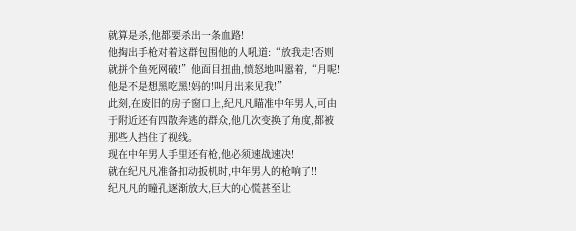就算是杀,他都要杀出一条血路!
他掏出手枪对着这群包围他的人吼道:“放我走!否则就拼个鱼死网破!”他面目扭曲,愤怒地叫嚣着,“月呢!他是不是想黑吃黑!妈的!叫月出来见我!”
此刻,在废旧的房子窗口上,纪凡凡瞄准中年男人,可由于附近还有四散奔逃的群众,他几次变换了角度,都被那些人挡住了视线。
现在中年男人手里还有枪,他必须速战速决!
就在纪凡凡准备扣动扳机时,中年男人的枪响了!!
纪凡凡的瞳孔逐渐放大,巨大的心慌甚至让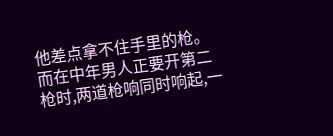他差点拿不住手里的枪。
而在中年男人正要开第二枪时,两道枪响同时响起,一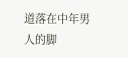道落在中年男人的脚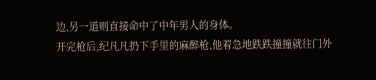边,另一道则直接命中了中年男人的身体。
开完枪后,纪凡凡扔下手里的麻醉枪,他着急地跌跌撞撞就往门外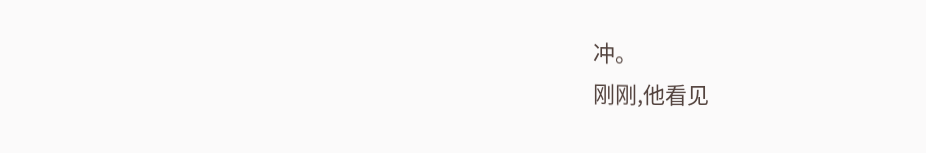冲。
刚刚,他看见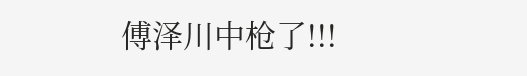傅泽川中枪了!!!